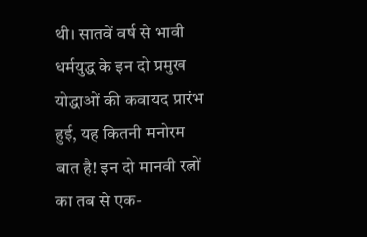थी। सातवें वर्ष से भावी धर्मयुद्ध के इन दो प्रमुख योद्धाओं की कवायद प्रारंभ हुई, यह कितनी मनोरम बात है! इन दो मानवी रत्नों का तब से एक-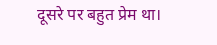दूसरे पर बहुत प्रेम था।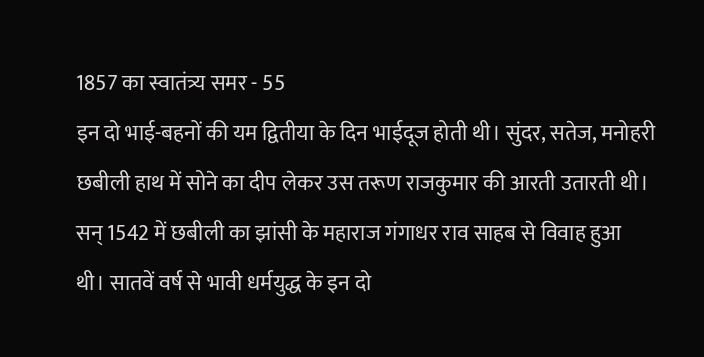1857 का स्वातंत्र्य समर - 55
इन दो भाई-बहनों की यम द्वितीया के दिन भाईदूज होती थी। सुंदर, सतेज, मनोहरी छबीली हाथ में सोने का दीप लेकर उस तरूण राजकुमार की आरती उतारती थी।
सन् 1542 में छबीली का झांसी के महाराज गंगाधर राव साहब से विवाह हुआ
थी। सातवें वर्ष से भावी धर्मयुद्ध के इन दो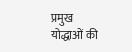प्रमुख योद्धाओं की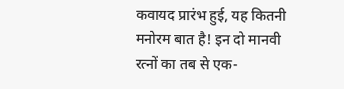कवायद प्रारंभ हुई, यह कितनी मनोरम बात है! इन दो मानवी रत्नों का तब से एक-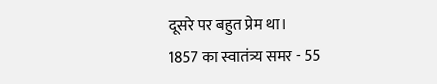दूसरे पर बहुत प्रेम था।
1857 का स्वातंत्र्य समर - 55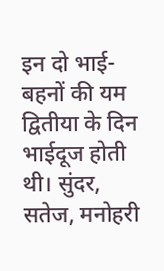इन दो भाई-बहनों की यम द्वितीया के दिन भाईदूज होती थी। सुंदर, सतेज, मनोहरी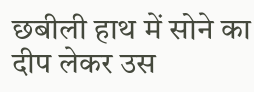छबीली हाथ में सोने का दीप लेकर उस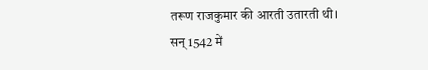तरूण राजकुमार की आरती उतारती थी।
सन् 1542 में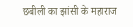छबीली का झांसी के महाराज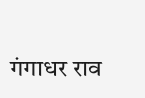गंगाधर राव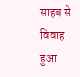साहब से विवाह हुआ